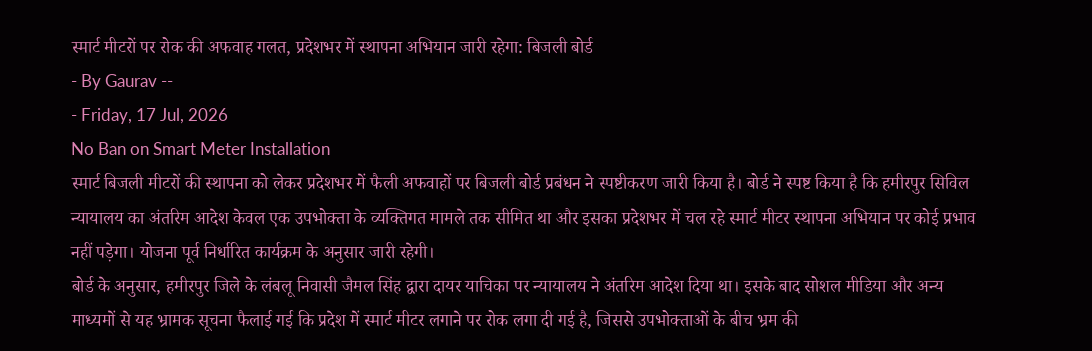स्मार्ट मीटरों पर रोक की अफवाह गलत, प्रदेशभर में स्थापना अभियान जारी रहेगा: बिजली बोर्ड
- By Gaurav --
- Friday, 17 Jul, 2026
No Ban on Smart Meter Installation
स्मार्ट बिजली मीटरों की स्थापना को लेकर प्रदेशभर में फैली अफवाहों पर बिजली बोर्ड प्रबंधन ने स्पष्टीकरण जारी किया है। बोर्ड ने स्पष्ट किया है कि हमीरपुर सिविल न्यायालय का अंतरिम आदेश केवल एक उपभोक्ता के व्यक्तिगत मामले तक सीमित था और इसका प्रदेशभर में चल रहे स्मार्ट मीटर स्थापना अभियान पर कोई प्रभाव नहीं पड़ेगा। योजना पूर्व निर्धारित कार्यक्रम के अनुसार जारी रहेगी।
बोर्ड के अनुसार, हमीरपुर जिले के लंबलू निवासी जैमल सिंह द्वारा दायर याचिका पर न्यायालय ने अंतरिम आदेश दिया था। इसके बाद सोशल मीडिया और अन्य माध्यमों से यह भ्रामक सूचना फैलाई गई कि प्रदेश में स्मार्ट मीटर लगाने पर रोक लगा दी गई है, जिससे उपभोक्ताओं के बीच भ्रम की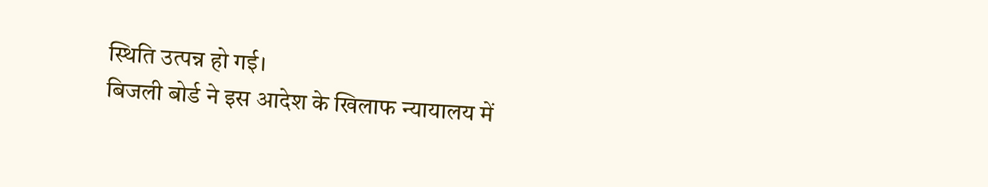स्थिति उत्पन्न हो गई।
बिजली बोर्ड ने इस आदेश के खिलाफ न्यायालय में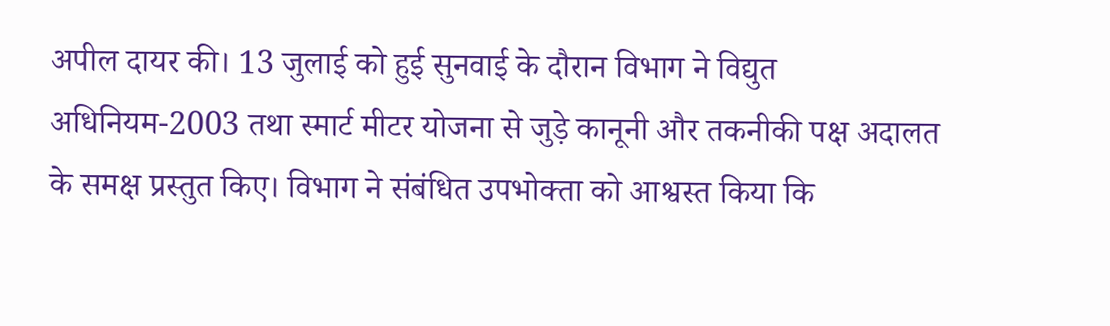अपील दायर की। 13 जुलाई को हुई सुनवाई के दौरान विभाग ने विद्युत अधिनियम-2003 तथा स्मार्ट मीटर योजना से जुड़े कानूनी और तकनीकी पक्ष अदालत के समक्ष प्रस्तुत किए। विभाग ने संबंधित उपभोक्ता को आश्वस्त किया कि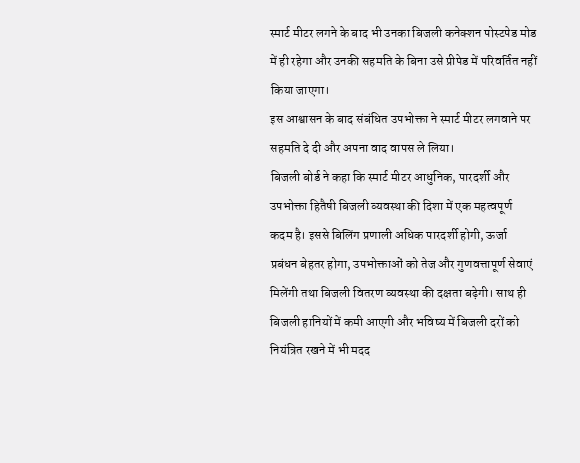स्मार्ट मीटर लगने के बाद भी उनका बिजली कनेक्शन पोस्टपेड मोड में ही रहेगा और उनकी सहमति के बिना उसे प्रीपेड में परिवर्तित नहीं किया जाएगा।
इस आश्वासन के बाद संबंधित उपभोक्ता ने स्मार्ट मीटर लगवाने पर सहमति दे दी और अपना वाद वापस ले लिया।
बिजली बोर्ड ने कहा कि स्मार्ट मीटर आधुनिक, पारदर्शी और उपभोक्ता हितैषी बिजली व्यवस्था की दिशा में एक महत्वपूर्ण कदम है। इससे बिलिंग प्रणाली अधिक पारदर्शी होगी, ऊर्जा प्रबंधन बेहतर होगा, उपभोक्ताओं को तेज और गुणवत्तापूर्ण सेवाएं मिलेंगी तथा बिजली वितरण व्यवस्था की दक्षता बढ़ेगी। साथ ही बिजली हानियों में कमी आएगी और भविष्य में बिजली दरों को नियंत्रित रखने में भी मदद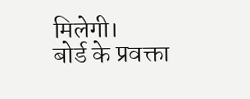मिलेगी।
बोर्ड के प्रवक्ता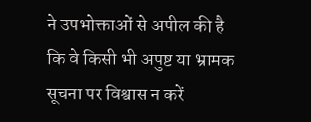ने उपभोक्ताओं से अपील की है कि वे किसी भी अपुष्ट या भ्रामक सूचना पर विश्वास न करें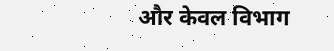और केवल विभाग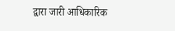द्वारा जारी आधिकारिक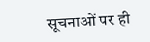सूचनाओं पर ही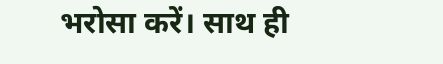भरोसा करें। साथ ही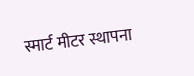स्मार्ट मीटर स्थापना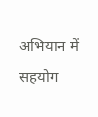अभियान में सहयोग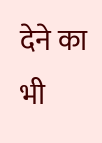देने का भी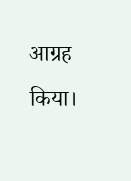आग्रह किया।